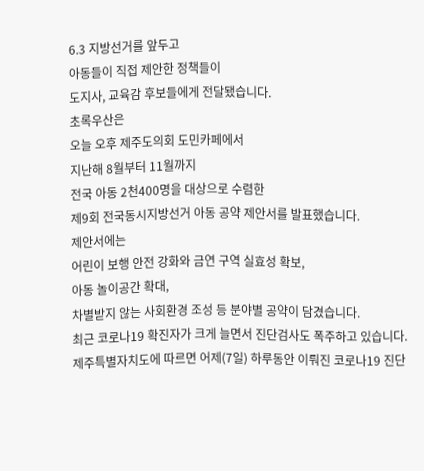6.3 지방선거를 앞두고
아동들이 직접 제안한 정책들이
도지사, 교육감 후보들에게 전달됐습니다.
초록우산은
오늘 오후 제주도의회 도민카페에서
지난해 8월부터 11월까지
전국 아동 2천400명을 대상으로 수렴한
제9회 전국동시지방선거 아동 공약 제안서를 발표했습니다.
제안서에는
어린이 보행 안전 강화와 금연 구역 실효성 확보,
아동 놀이공간 확대,
차별받지 않는 사회환경 조성 등 분야별 공약이 담겼습니다.
최근 코로나19 확진자가 크게 늘면서 진단검사도 폭주하고 있습니다.
제주특별자치도에 따르면 어제(7일) 하루동안 이뤄진 코로나19 진단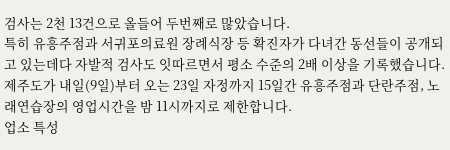검사는 2천 13건으로 올들어 두번째로 많았습니다.
특히 유흥주점과 서귀포의료원 장례식장 등 확진자가 다녀간 동선들이 공개되고 있는데다 자발적 검사도 잇따르면서 평소 수준의 2배 이상을 기록했습니다.
제주도가 내일(9일)부터 오는 23일 자정까지 15일간 유흥주점과 단란주점, 노래연습장의 영업시간을 밤 11시까지로 제한합니다.
업소 특성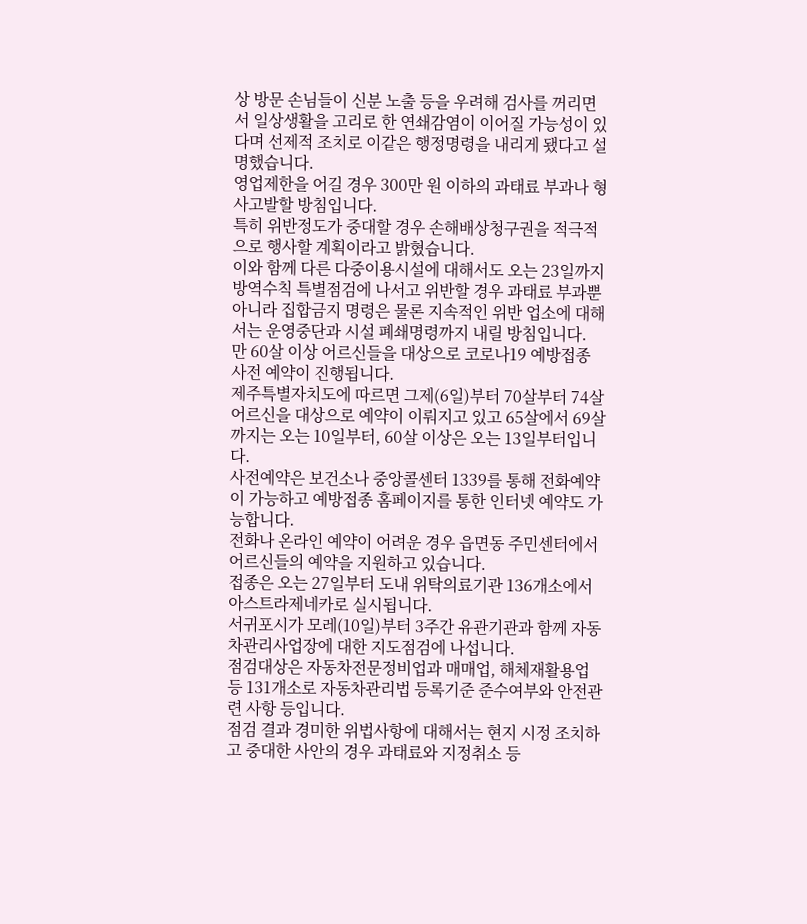상 방문 손님들이 신분 노출 등을 우려해 검사를 꺼리면서 일상생활을 고리로 한 연쇄감염이 이어질 가능성이 있다며 선제적 조치로 이같은 행정명령을 내리게 됐다고 설명했습니다.
영업제한을 어길 경우 300만 원 이하의 과태료 부과나 형사고발할 방침입니다.
특히 위반정도가 중대할 경우 손해배상청구권을 적극적으로 행사할 계획이라고 밝혔습니다.
이와 함께 다른 다중이용시설에 대해서도 오는 23일까지 방역수칙 특별점검에 나서고 위반할 경우 과태료 부과뿐 아니라 집합금지 명령은 물론 지속적인 위반 업소에 대해서는 운영중단과 시설 폐쇄명령까지 내릴 방침입니다.
만 60살 이상 어르신들을 대상으로 코로나19 예방접종 사전 예약이 진행됩니다.
제주특별자치도에 따르면 그제(6일)부터 70살부터 74살 어르신을 대상으로 예약이 이뤄지고 있고 65살에서 69살까지는 오는 10일부터, 60살 이상은 오는 13일부터입니다.
사전예약은 보건소나 중앙콜센터 1339를 통해 전화예약이 가능하고 예방접종 홈페이지를 통한 인터넷 예약도 가능합니다.
전화나 온라인 예약이 어려운 경우 읍면동 주민센터에서 어르신들의 예약을 지원하고 있습니다.
접종은 오는 27일부터 도내 위탁의료기관 136개소에서 아스트라제네카로 실시됩니다.
서귀포시가 모레(10일)부터 3주간 유관기관과 함께 자동차관리사업장에 대한 지도점검에 나섭니다.
점검대상은 자동차전문정비업과 매매업, 해체재활용업 등 131개소로 자동차관리법 등록기준 준수여부와 안전관련 사항 등입니다.
점검 결과 경미한 위법사항에 대해서는 현지 시정 조치하고 중대한 사안의 경우 과태료와 지정취소 등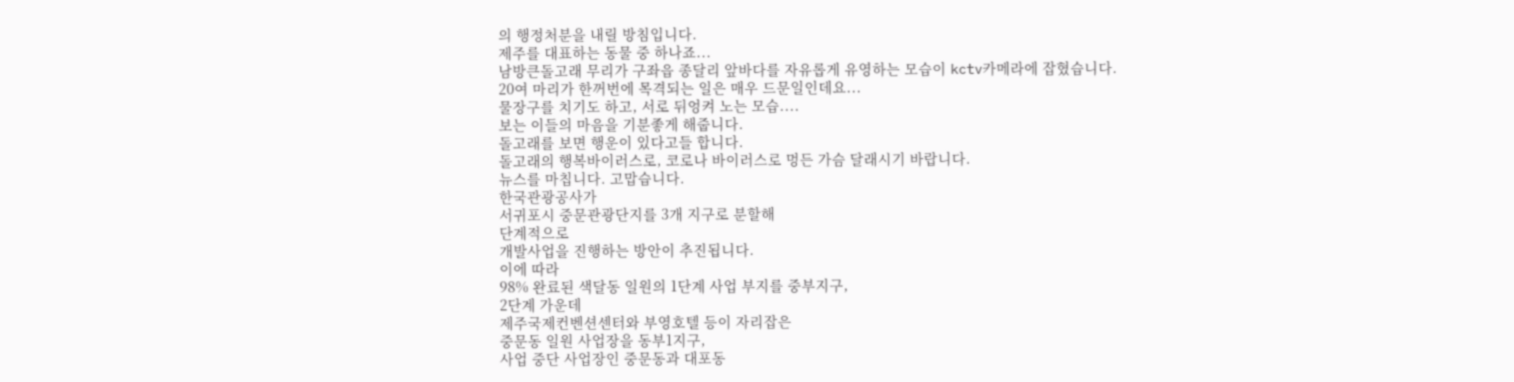의 행정처분을 내릴 방침입니다.
제주를 대표하는 동물 중 하나죠...
남방큰돌고래 무리가 구좌읍 종달리 앞바다를 자유롭게 유영하는 모습이 kctv카메라에 잡혔습니다.
20여 마리가 한꺼번에 목격되는 일은 매우 드문일인데요...
물장구를 치기도 하고, 서로 뒤엉켜 노는 모습....
보는 이들의 마음을 기분좋게 해줍니다.
돌고래를 보면 행운이 있다고들 합니다.
돌고래의 행복바이러스로, 코로나 바이러스로 멍든 가슴 달래시기 바랍니다.
뉴스를 마칩니다. 고맙습니다.
한국관광공사가
서귀포시 중문관광단지를 3개 지구로 분할해
단계적으로
개발사업을 진행하는 방안이 추진됩니다.
이에 따라
98% 완료된 색달동 일원의 1단계 사업 부지를 중부지구,
2단계 가운데
제주국제컨벤션센터와 부영호텔 등이 자리잡은
중문동 일원 사업장을 동부1지구,
사업 중단 사업장인 중문동과 대포동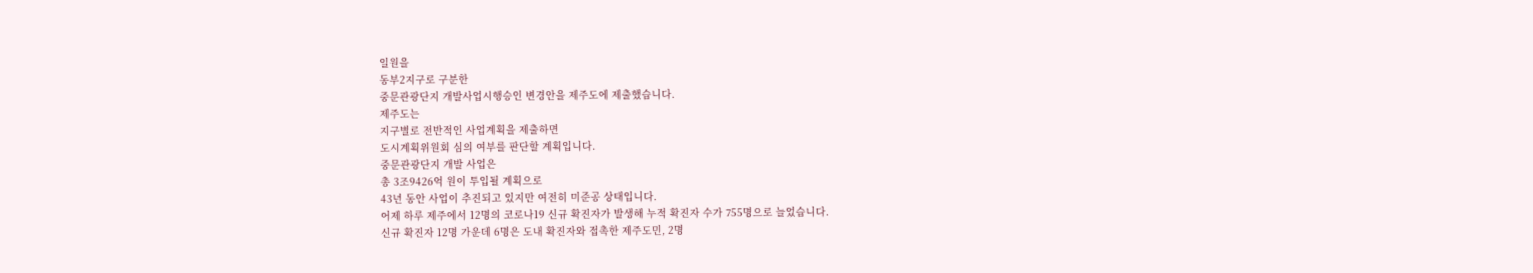일원을
동부2지구로 구분한
중문관광단지 개발사업시행승인 변경안을 제주도에 제출했습니다.
제주도는
지구별로 전반적인 사업계획을 제출하면
도시계획위원회 심의 여부를 판단할 계획입니다.
중문관광단지 개발 사업은
총 3조9426억 원이 투입될 계획으로
43년 동안 사업이 추진되고 있지만 여전히 미준공 상태입니다.
어제 하루 제주에서 12명의 코로나19 신규 확진자가 발생해 누적 확진자 수가 755명으로 늘었습니다.
신규 확진자 12명 가운데 6명은 도내 확진자와 접촉한 제주도민, 2명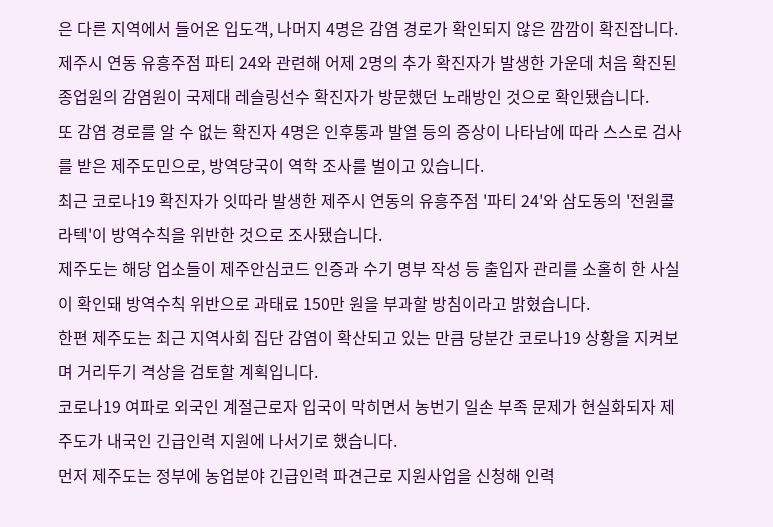은 다른 지역에서 들어온 입도객, 나머지 4명은 감염 경로가 확인되지 않은 깜깜이 확진잡니다.
제주시 연동 유흥주점 파티 24와 관련해 어제 2명의 추가 확진자가 발생한 가운데 처음 확진된 종업원의 감염원이 국제대 레슬링선수 확진자가 방문했던 노래방인 것으로 확인됐습니다.
또 감염 경로를 알 수 없는 확진자 4명은 인후통과 발열 등의 증상이 나타남에 따라 스스로 검사를 받은 제주도민으로, 방역당국이 역학 조사를 벌이고 있습니다.
최근 코로나19 확진자가 잇따라 발생한 제주시 연동의 유흥주점 '파티 24'와 삼도동의 '전원콜라텍'이 방역수칙을 위반한 것으로 조사됐습니다.
제주도는 해당 업소들이 제주안심코드 인증과 수기 명부 작성 등 출입자 관리를 소홀히 한 사실이 확인돼 방역수칙 위반으로 과태료 150만 원을 부과할 방침이라고 밝혔습니다.
한편 제주도는 최근 지역사회 집단 감염이 확산되고 있는 만큼 당분간 코로나19 상황을 지켜보며 거리두기 격상을 검토할 계획입니다.
코로나19 여파로 외국인 계절근로자 입국이 막히면서 농번기 일손 부족 문제가 현실화되자 제주도가 내국인 긴급인력 지원에 나서기로 했습니다.
먼저 제주도는 정부에 농업분야 긴급인력 파견근로 지원사업을 신청해 인력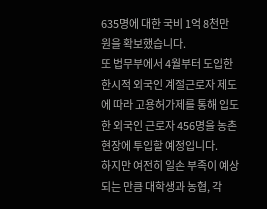635명에 대한 국비 1억 8천만 원을 확보했습니다.
또 법무부에서 4월부터 도입한 한시적 외국인 계절근로자 제도에 따라 고용허가제를 통해 입도한 외국인 근로자 456명을 농촌 현장에 투입할 예정입니다.
하지만 여전히 일손 부족이 예상되는 만큼 대학생과 농협, 각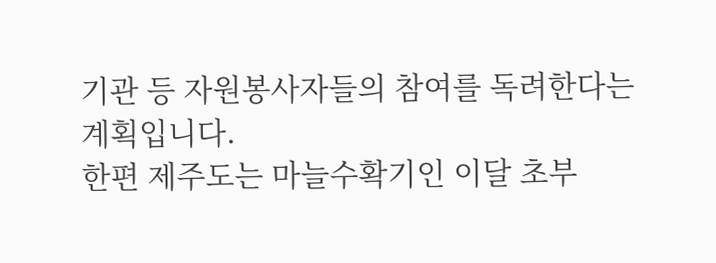기관 등 자원봉사자들의 참여를 독려한다는 계획입니다.
한편 제주도는 마늘수확기인 이달 초부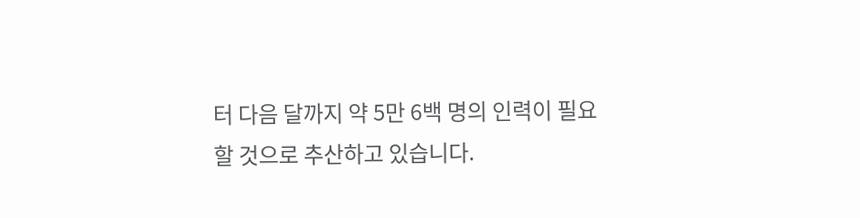터 다음 달까지 약 5만 6백 명의 인력이 필요할 것으로 추산하고 있습니다.